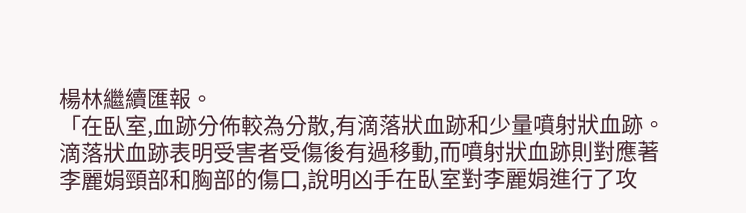楊林繼續匯報。
「在臥室,血跡分佈較為分散,有滴落狀血跡和少量噴射狀血跡。滴落狀血跡表明受害者受傷後有過移動,而噴射狀血跡則對應著李麗娟頸部和胸部的傷口,說明凶手在臥室對李麗娟進行了攻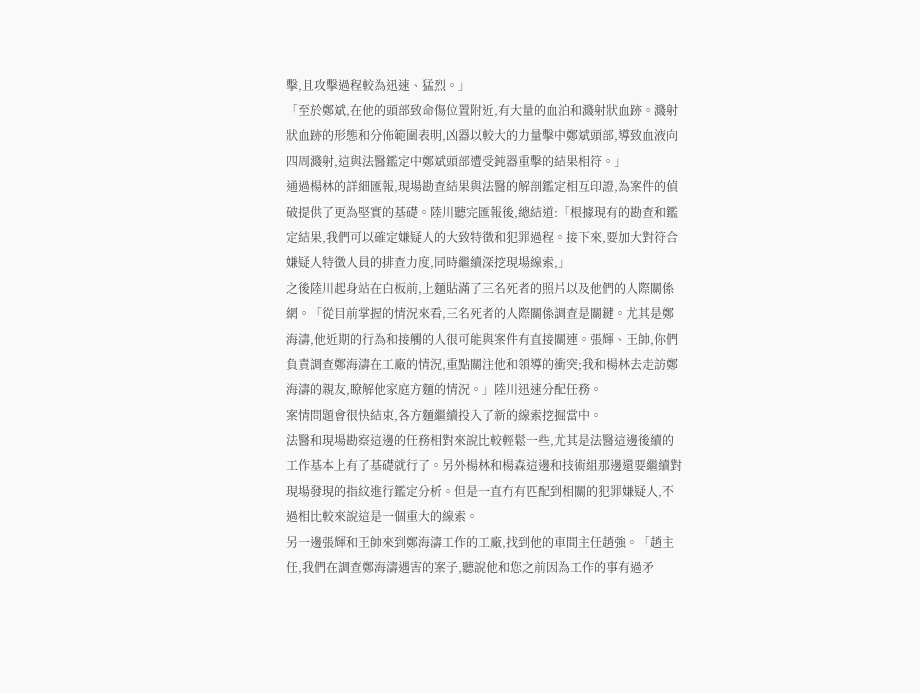擊,且攻擊過程較為迅速、猛烈。」
「至於鄭斌,在他的頭部致命傷位置附近,有大量的血泊和濺射狀血跡。濺射狀血跡的形態和分佈範圍表明,凶器以較大的力量擊中鄭斌頭部,導致血液向四周濺射,這與法醫鑑定中鄭斌頭部遭受鈍器重擊的結果相符。」
通過楊林的詳細匯報,現場勘查結果與法醫的解剖鑑定相互印證,為案件的偵破提供了更為堅實的基礎。陸川聽完匯報後,總結道:「根據現有的勘查和鑑定結果,我們可以確定嫌疑人的大致特徵和犯罪過程。接下來,要加大對符合嫌疑人特徵人員的排查力度,同時繼續深挖現場線索,」
之後陸川起身站在白板前,上麵貼滿了三名死者的照片以及他們的人際關係網。「從目前掌握的情況來看,三名死者的人際關係調查是關鍵。尤其是鄭海濤,他近期的行為和接觸的人很可能與案件有直接關連。張輝、王帥,你們負責調查鄭海濤在工廠的情況,重點關注他和領導的衝突;我和楊林去走訪鄭海濤的親友,瞭解他家庭方麵的情況。」陸川迅速分配任務。
案情問題會很快結束,各方麵繼續投入了新的線索挖掘當中。
法醫和現場勘察這邊的任務相對來說比較輕鬆一些,尤其是法醫這邊後續的工作基本上有了基礎就行了。另外楊林和楊森這邊和技術組那邊還要繼續對現場發現的指紋進行鑑定分析。但是一直冇有匹配到相關的犯罪嫌疑人,不過相比較來說這是一個重大的線索。
另一邊張輝和王帥來到鄭海濤工作的工廠,找到他的車間主任趙強。「趙主任,我們在調查鄭海濤遇害的案子,聽說他和您之前因為工作的事有過矛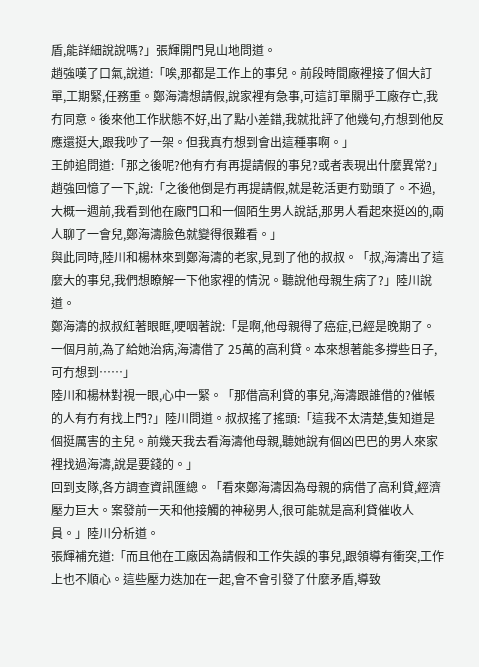盾,能詳細說說嗎?」張輝開門見山地問道。
趙強嘆了口氣,說道:「唉,那都是工作上的事兒。前段時間廠裡接了個大訂單,工期緊,任務重。鄭海濤想請假,說家裡有急事,可這訂單關乎工廠存亡,我冇同意。後來他工作狀態不好,出了點小差錯,我就批評了他幾句,冇想到他反應還挺大,跟我吵了一架。但我真冇想到會出這種事啊。」
王帥追問道:「那之後呢?他有冇有再提請假的事兒?或者表現出什麼異常?」趙強回憶了一下,說:「之後他倒是冇再提請假,就是乾活更冇勁頭了。不過,大概一週前,我看到他在廠門口和一個陌生男人說話,那男人看起來挺凶的,兩人聊了一會兒,鄭海濤臉色就變得很難看。」
與此同時,陸川和楊林來到鄭海濤的老家,見到了他的叔叔。「叔,海濤出了這麼大的事兒,我們想瞭解一下他家裡的情況。聽說他母親生病了?」陸川說道。
鄭海濤的叔叔紅著眼眶,哽咽著說:「是啊,他母親得了癌症,已經是晚期了。一個月前,為了給她治病,海濤借了 25萬的高利貸。本來想著能多撐些日子,可冇想到……」
陸川和楊林對視一眼,心中一緊。「那借高利貸的事兒,海濤跟誰借的?催帳的人有冇有找上門?」陸川問道。叔叔搖了搖頭:「這我不太清楚,隻知道是個挺厲害的主兒。前幾天我去看海濤他母親,聽她說有個凶巴巴的男人來家裡找過海濤,說是要錢的。」
回到支隊,各方調查資訊匯總。「看來鄭海濤因為母親的病借了高利貸,經濟壓力巨大。案發前一天和他接觸的神秘男人,很可能就是高利貸催收人員。」陸川分析道。
張輝補充道:「而且他在工廠因為請假和工作失誤的事兒,跟領導有衝突,工作上也不順心。這些壓力迭加在一起,會不會引發了什麼矛盾,導致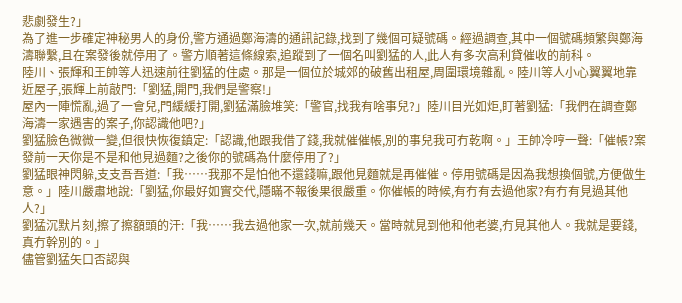悲劇發生?」
為了進一步確定神秘男人的身份,警方通過鄭海濤的通訊記錄,找到了幾個可疑號碼。經過調查,其中一個號碼頻繁與鄭海濤聯繫,且在案發後就停用了。警方順著這條線索,追蹤到了一個名叫劉猛的人,此人有多次高利貸催收的前科。
陸川、張輝和王帥等人迅速前往劉猛的住處。那是一個位於城郊的破舊出租屋,周圍環境雜亂。陸川等人小心翼翼地靠近屋子,張輝上前敲門:「劉猛,開門,我們是警察!」
屋內一陣慌亂,過了一會兒,門緩緩打開,劉猛滿臉堆笑:「警官,找我有啥事兒?」陸川目光如炬,盯著劉猛:「我們在調查鄭海濤一家遇害的案子,你認識他吧?」
劉猛臉色微微一變,但很快恢復鎮定:「認識,他跟我借了錢,我就催催帳,別的事兒我可冇乾啊。」王帥冷哼一聲:「催帳?案發前一天你是不是和他見過麵?之後你的號碼為什麼停用了?」
劉猛眼神閃躲,支支吾吾道:「我……我那不是怕他不還錢嘛,跟他見麵就是再催催。停用號碼是因為我想換個號,方便做生意。」陸川嚴肅地說:「劉猛,你最好如實交代,隱瞞不報後果很嚴重。你催帳的時候,有冇有去過他家?有冇有見過其他人?」
劉猛沉默片刻,擦了擦額頭的汗:「我……我去過他家一次,就前幾天。當時就見到他和他老婆,冇見其他人。我就是要錢,真冇幹別的。」
儘管劉猛矢口否認與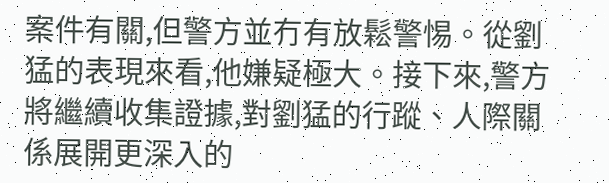案件有關,但警方並冇有放鬆警惕。從劉猛的表現來看,他嫌疑極大。接下來,警方將繼續收集證據,對劉猛的行蹤、人際關係展開更深入的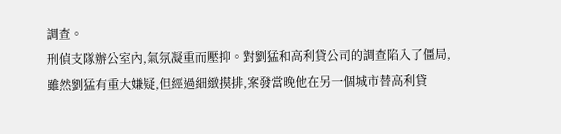調查。
刑偵支隊辦公室內,氣氛凝重而壓抑。對劉猛和高利貸公司的調查陷入了僵局,雖然劉猛有重大嫌疑,但經過細緻摸排,案發當晚他在另一個城市替高利貸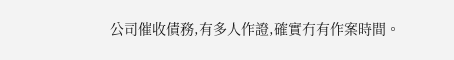公司催收債務,有多人作證,確實冇有作案時間。